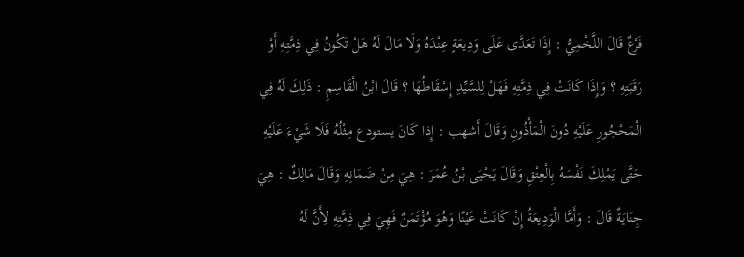فَرْعٌ قَالَ اللَّخْمِيُّ : إِذَا تَعَدَّى عَلَى وَدِيعَةٍ عِنْدَهُ وَلَا مَالَ لَهُ هَلْ تَكُونُ فِي ذِمَّتِهِ أَوْ رَقَبَتِهِ ؟ وَإِذَا كَانَتْ فِي ذِمَّتِهِ فَهَلْ لِلسَّيِّدِ إِسْقَاطُهَا ؟ قَالَ ابْنُ الْقَاسِمِ : ذَلِكَ لَهُ فِي الْمَحْجُورِ عَلَيْهِ دُونَ الْمَأْذُونِ وَقَالَ أَشهب : إِذا كَانَ يستودع مِثْلُهُ فَلَا شَيْءَ عَلَيْهِ حَتَّى يَمْلِكَ نَفْسَهُ بِالْعِتْقِ وَقَالَ يَحْيَى بْنُ عُمَرَ : هِيَ مِنْ ضَمَانِهِ وَقَالَ مَالِكٌ : هِيَ جِنَايَةٌ قَالَ : وَأَمَّا الْوَدِيعَةُ إِنْ كَانَتْ عَيْنًا وَهُوَ مُؤْتَمَنٌ فَهِيَ فِي ذِمَّتِهِ لِأَنَّ لَهُ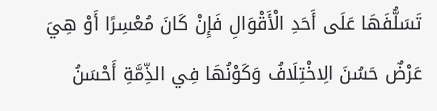تَسَلُّفَهَا عَلَى أَحَدِ الْأَقْوَالِ فَإِنْ كَانَ مُعْسِرًا أَوْ هِيَ عَرْضٌ حَسُنَ الِاخْتِلَافُ وَكَوْنُهَا فِي الذِّمَّةِ أَحْسَنُ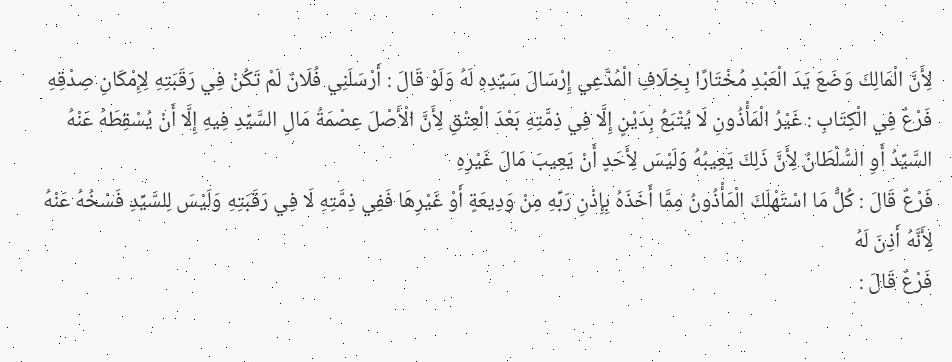لِأَنَّ الْمَالِكَ وَضَعَ يَدَ الْعَبْدِ مُخْتَارًا بِخِلَافِ الْمُدَّعِي إِرْسَالَ سَيِّدِهِ لَهُ وَلَوْ قَالَ : أَرْسَلَنِي فُلَانٌ لَمْ تَكُنْ فِي رَقَبَتِهِ لِإِمْكَانِ صِدْقِهِ
فَرْعٌ فِي الْكِتَابِ : غَيْرُ الْمَأْذُونِ لَا يُتْبَعُ بِدَيْنٍ إِلَّا فِي ذِمَّتِهِ بَعْدَ الْعِتْقِ لِأَنَّ الْأَصْلَ عِصْمَةُ مَالِ السَّيِّدِ فِيهِ إِلَّا أَنْ يُسْقِطَهُ عَنْهُ السَّيِّدُ أَوِ السُّلْطَانُ لِأَنَّ ذَلِكَ يَعِيبُهُ وَلَيْسَ لِأَحَدٍ أَنْ يَعِيبَ مَالَ غَيْرِهِ
فَرْعٌ قَالَ : كُلُّ مَا اسْتَهْلَكَ الْمَأْذُونُ مِمَّا أَخَذَهُ بِإِذْنِ رَبِّهِ مِنْ وَدِيعَةٍ أَوْ غَيْرِهَا فَفِي ذِمَّتِهِ لَا فِي رَقَبَتِهِ وَلَيْسَ لِلسَّيِّدِ فَسْخُهُ عَنْهُ لِأَنَّهُ أَذِنَ لَهُ
فَرْعٌ قَالَ :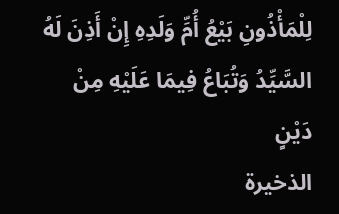لِلْمَأْذُونِ بَيْعُ أُمِّ وَلَدِهِ إِنْ أَذِنَ لَهُ السَّيِّدُ وَتُبَاعُ فِيمَا عَلَيْهِ مِنْ دَيْنٍ
الذخيرة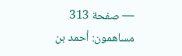— صفحة 313
مساهمون: أحمد بن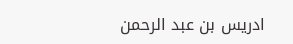ادريس بن عبد الرحمن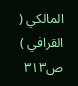المالكي ( القرافي )
ص٣١٣